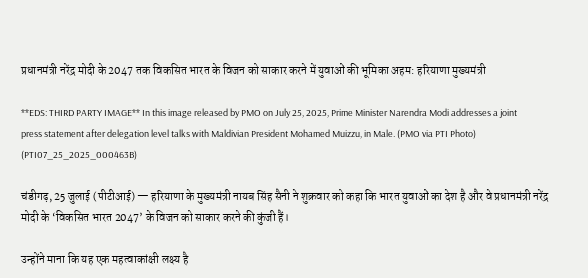प्रधानमंत्री नरेंद्र मोदी के 2047 तक विकसित भारत के विजन को साकार करने में युवाओं की भूमिका अहम: हरियाणा मुख्यमंत्री

**EDS: THIRD PARTY IMAGE** In this image released by PMO on July 25, 2025, Prime Minister Narendra Modi addresses a joint press statement after delegation level talks with Maldivian President Mohamed Muizzu, in Male. (PMO via PTI Photo) (PTI07_25_2025_000463B)

चंडीगढ़, 25 जुलाई (पीटीआई) — हरियाणा के मुख्यमंत्री नायब सिंह सैनी ने शुक्रवार को कहा कि भारत युवाओं का देश है और वे प्रधानमंत्री नरेंद्र मोदी के ‘विकसित भारत 2047’ के विजन को साकार करने की कुंजी हैं।

उन्होंने माना कि यह एक महत्वाकांक्षी लक्ष्य है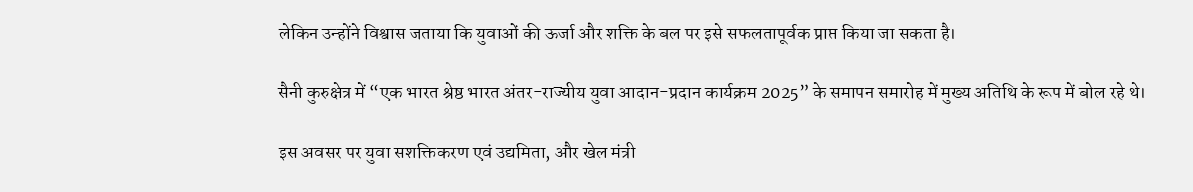लेकिन उन्होंने विश्वास जताया कि युवाओं की ऊर्जा और शक्ति के बल पर इसे सफलतापूर्वक प्राप्त किया जा सकता है।

सैनी कुरुक्षेत्र में “एक भारत श्रेष्ठ भारत अंतर-राज्यीय युवा आदान-प्रदान कार्यक्रम 2025” के समापन समारोह में मुख्य अतिथि के रूप में बोल रहे थे।

इस अवसर पर युवा सशक्तिकरण एवं उद्यमिता, और खेल मंत्री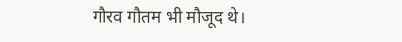गौरव गौतम भी मौजूद थे।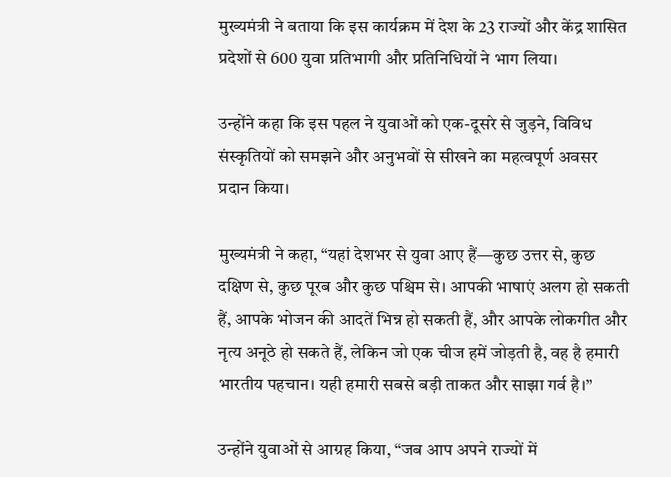मुख्यमंत्री ने बताया कि इस कार्यक्रम में देश के 23 राज्यों और केंद्र शासित प्रदेशों से 600 युवा प्रतिभागी और प्रतिनिधियों ने भाग लिया।

उन्होंने कहा कि इस पहल ने युवाओं को एक-दूसरे से जुड़ने, विविध संस्कृतियों को समझने और अनुभवों से सीखने का महत्वपूर्ण अवसर प्रदान किया।

मुख्यमंत्री ने कहा, “यहां देशभर से युवा आए हैं—कुछ उत्तर से, कुछ दक्षिण से, कुछ पूरब और कुछ पश्चिम से। आपकी भाषाएं अलग हो सकती हैं, आपके भोजन की आदतें भिन्न हो सकती हैं, और आपके लोकगीत और नृत्य अनूठे हो सकते हैं, लेकिन जो एक चीज हमें जोड़ती है, वह है हमारी भारतीय पहचान। यही हमारी सबसे बड़ी ताकत और साझा गर्व है।”

उन्होंने युवाओं से आग्रह किया, “जब आप अपने राज्यों में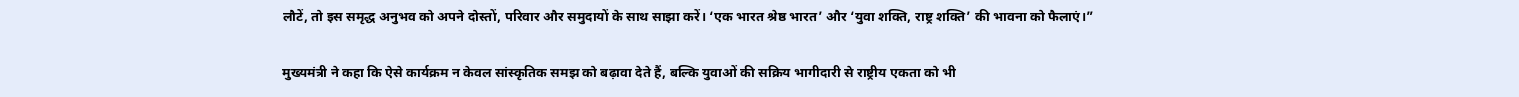लौटें, तो इस समृद्ध अनुभव को अपने दोस्तों, परिवार और समुदायों के साथ साझा करें। ‘एक भारत श्रेष्ठ भारत’ और ‘युवा शक्ति, राष्ट्र शक्ति’ की भावना को फैलाएं।”

मुख्यमंत्री ने कहा कि ऐसे कार्यक्रम न केवल सांस्कृतिक समझ को बढ़ावा देते हैं, बल्कि युवाओं की सक्रिय भागीदारी से राष्ट्रीय एकता को भी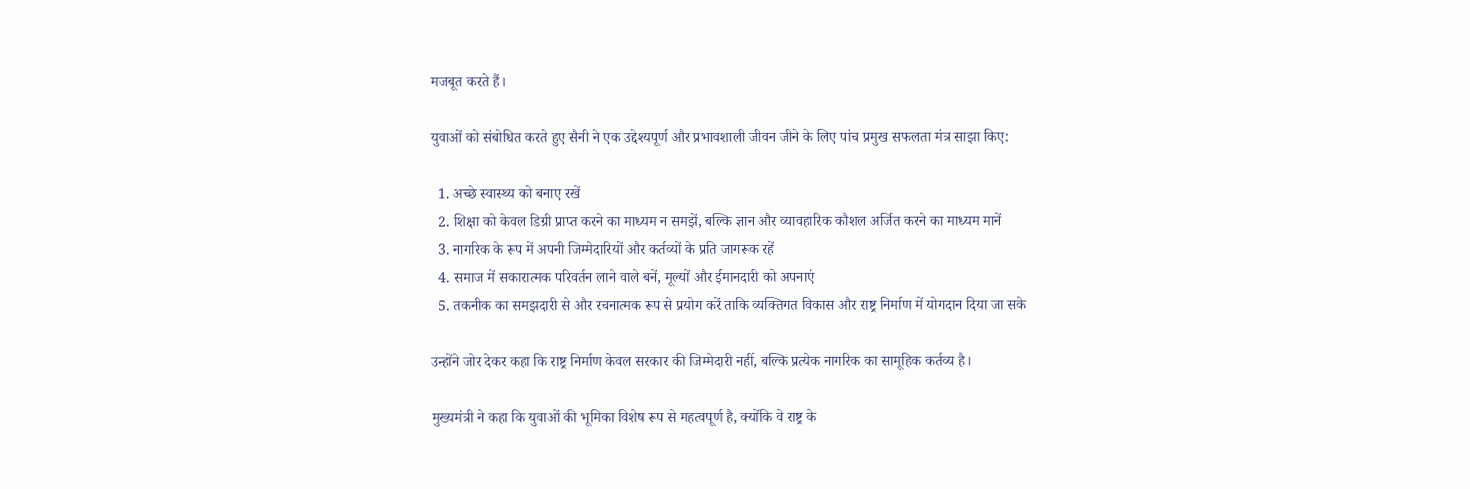मजबूत करते हैं।

युवाओं को संबोधित करते हुए सैनी ने एक उद्देश्यपूर्ण और प्रभावशाली जीवन जीने के लिए पांच प्रमुख सफलता मंत्र साझा किए:

  1. अच्छे स्वास्थ्य को बनाए रखें
  2. शिक्षा को केवल डिग्री प्राप्त करने का माध्यम न समझें, बल्कि ज्ञान और व्यावहारिक कौशल अर्जित करने का माध्यम मानें
  3. नागरिक के रूप में अपनी जिम्मेदारियों और कर्तव्यों के प्रति जागरूक रहें
  4. समाज में सकारात्मक परिवर्तन लाने वाले बनें, मूल्यों और ईमानदारी को अपनाएं
  5. तकनीक का समझदारी से और रचनात्मक रूप से प्रयोग करें ताकि व्यक्तिगत विकास और राष्ट्र निर्माण में योगदान दिया जा सके

उन्होंने जोर देकर कहा कि राष्ट्र निर्माण केवल सरकार की जिम्मेदारी नहीं, बल्कि प्रत्येक नागरिक का सामूहिक कर्तव्य है।

मुख्यमंत्री ने कहा कि युवाओं की भूमिका विशेष रूप से महत्वपूर्ण है, क्योंकि वे राष्ट्र के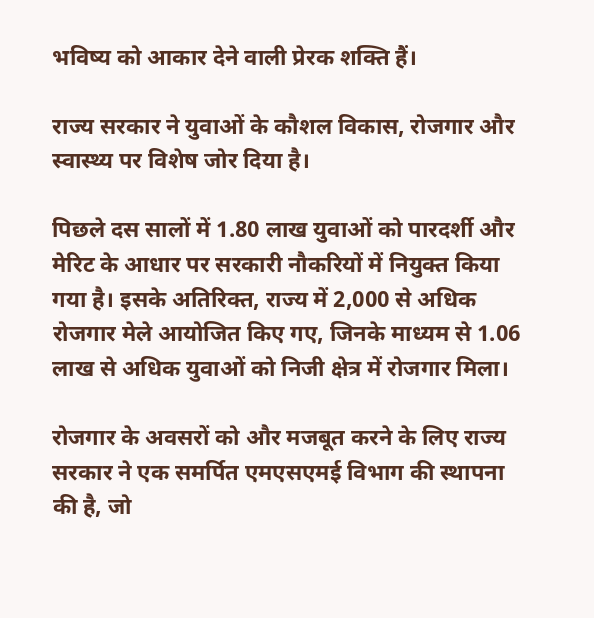भविष्य को आकार देने वाली प्रेरक शक्ति हैं।

राज्य सरकार ने युवाओं के कौशल विकास, रोजगार और स्वास्थ्य पर विशेष जोर दिया है।

पिछले दस सालों में 1.80 लाख युवाओं को पारदर्शी और मेरिट के आधार पर सरकारी नौकरियों में नियुक्त किया गया है। इसके अतिरिक्त, राज्य में 2,000 से अधिक रोजगार मेले आयोजित किए गए, जिनके माध्यम से 1.06 लाख से अधिक युवाओं को निजी क्षेत्र में रोजगार मिला।

रोजगार के अवसरों को और मजबूत करने के लिए राज्य सरकार ने एक समर्पित एमएसएमई विभाग की स्थापना की है, जो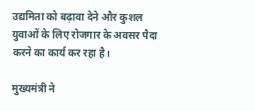उद्यमिता को बढ़ावा देने और कुशल युवाओं के लिए रोजगार के अवसर पैदा करने का कार्य कर रहा है।

मुख्यमंत्री ने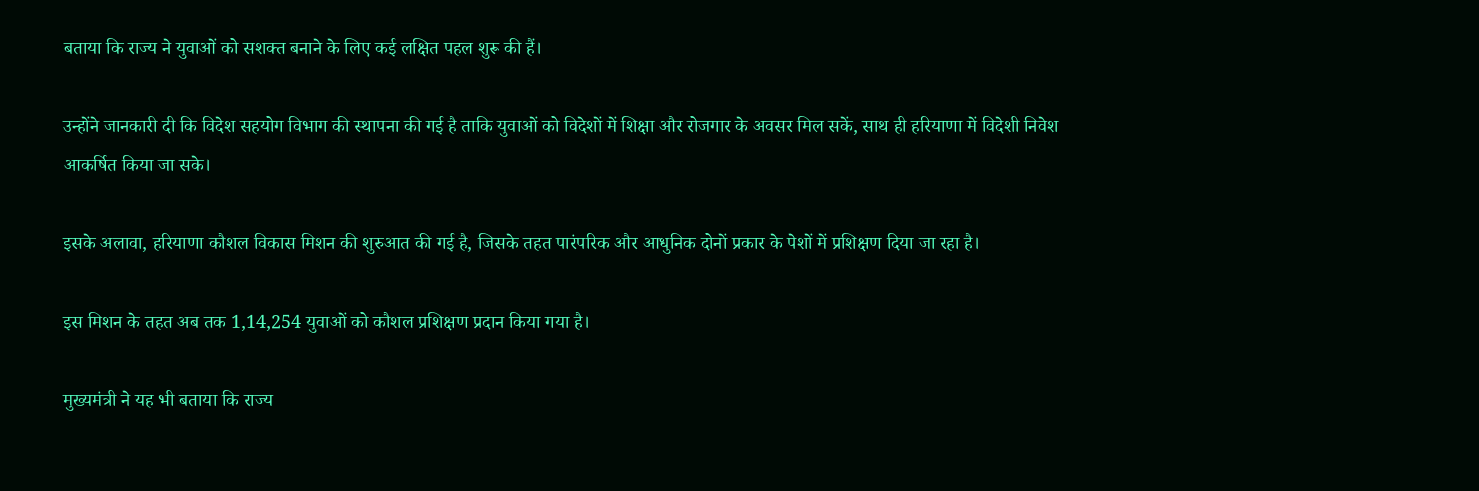बताया कि राज्य ने युवाओं को सशक्त बनाने के लिए कई लक्षित पहल शुरू की हैं।

उन्होंने जानकारी दी कि विदेश सहयोग विभाग की स्थापना की गई है ताकि युवाओं को विदेशों में शिक्षा और रोजगार के अवसर मिल सकें, साथ ही हरियाणा में विदेशी निवेश आकर्षित किया जा सके।

इसके अलावा, हरियाणा कौशल विकास मिशन की शुरुआत की गई है, जिसके तहत पारंपरिक और आधुनिक दोनों प्रकार के पेशों में प्रशिक्षण दिया जा रहा है।

इस मिशन के तहत अब तक 1,14,254 युवाओं को कौशल प्रशिक्षण प्रदान किया गया है।

मुख्यमंत्री ने यह भी बताया कि राज्य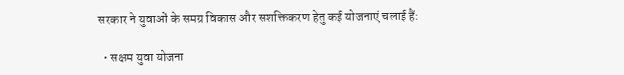सरकार ने युवाओं के समग्र विकास और सशक्तिकरण हेतु कई योजनाएं चलाई हैं:

  • सक्षम युवा योजना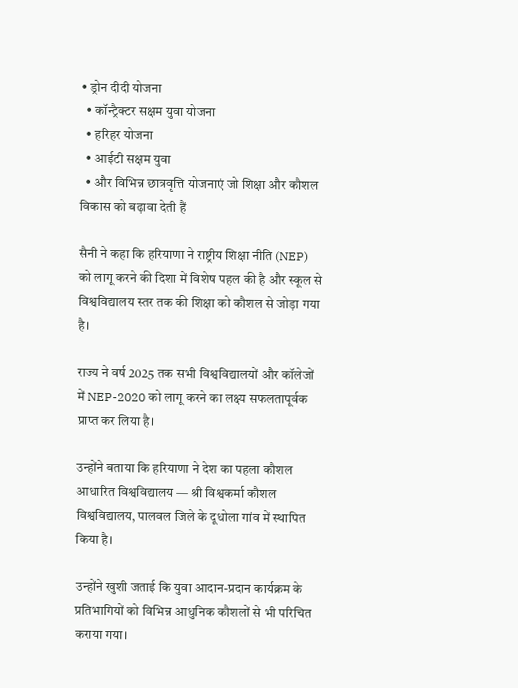• ड्रोन दीदी योजना
  • कॉन्ट्रैक्टर सक्षम युवा योजना
  • हरिहर योजना
  • आईटी सक्षम युवा
  • और विभिन्न छात्रवृत्ति योजनाएं जो शिक्षा और कौशल विकास को बढ़ावा देती हैं

सैनी ने कहा कि हरियाणा ने राष्ट्रीय शिक्षा नीति (NEP) को लागू करने की दिशा में विशेष पहल की है और स्कूल से विश्वविद्यालय स्तर तक की शिक्षा को कौशल से जोड़ा गया है।

राज्य ने वर्ष 2025 तक सभी विश्वविद्यालयों और कॉलेजों में NEP-2020 को लागू करने का लक्ष्य सफलतापूर्वक प्राप्त कर लिया है।

उन्होंने बताया कि हरियाणा ने देश का पहला कौशल आधारित विश्वविद्यालय — श्री विश्वकर्मा कौशल विश्वविद्यालय, पालवल जिले के दूधोला गांव में स्थापित किया है।

उन्होंने खुशी जताई कि युवा आदान-प्रदान कार्यक्रम के प्रतिभागियों को विभिन्न आधुनिक कौशलों से भी परिचित कराया गया।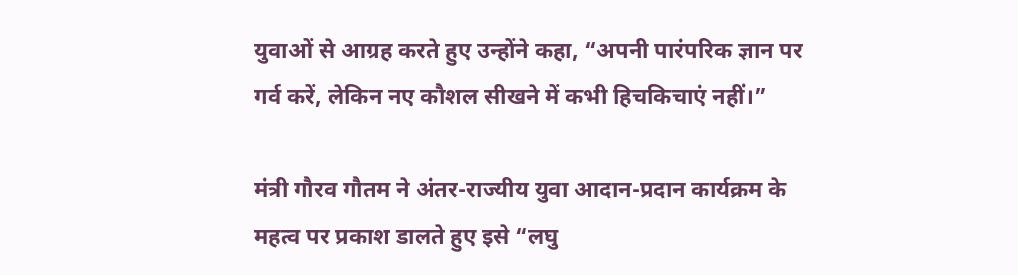युवाओं से आग्रह करते हुए उन्होंने कहा, “अपनी पारंपरिक ज्ञान पर गर्व करें, लेकिन नए कौशल सीखने में कभी हिचकिचाएं नहीं।”

मंत्री गौरव गौतम ने अंतर-राज्यीय युवा आदान-प्रदान कार्यक्रम के महत्व पर प्रकाश डालते हुए इसे “लघु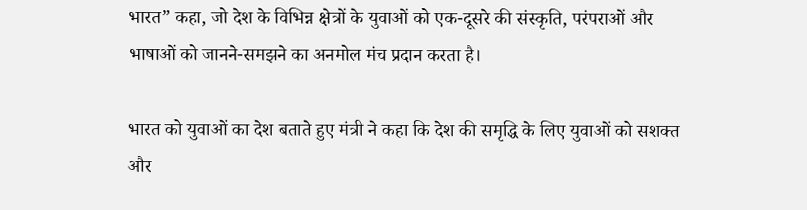भारत” कहा, जो देश के विभिन्न क्षेत्रों के युवाओं को एक-दूसरे की संस्कृति, परंपराओं और भाषाओं को जानने-समझने का अनमोल मंच प्रदान करता है।

भारत को युवाओं का देश बताते हुए मंत्री ने कहा कि देश की समृद्धि के लिए युवाओं को सशक्त और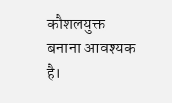कौशलयुक्त बनाना आवश्यक है।